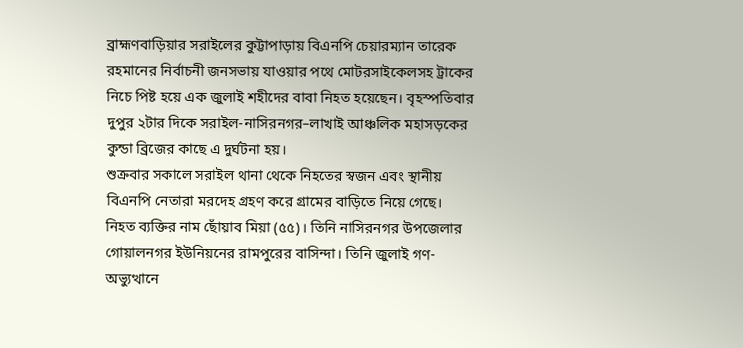ব্রাহ্মণবাড়িয়ার সরাইলের কুট্টাপাড়ায় বিএনপি চেয়ারম্যান তারেক রহমানের নির্বাচনী জনসভায় যাওয়ার পথে মোটরসাইকেলসহ ট্রাকের নিচে পিষ্ট হয়ে এক জুলাই শহীদের বাবা নিহত হয়েছেন। বৃহস্পতিবার দুপুর ২টার দিকে সরাইল-নাসিরনগর–লাখাই আঞ্চলিক মহাসড়কের কুন্ডা ব্রিজের কাছে এ দুর্ঘটনা হয়।
শুক্রবার সকালে সরাইল থানা থেকে নিহতের স্বজন এবং স্থানীয় বিএনপি নেতারা মরদেহ গ্রহণ করে গ্রামের বাড়িতে নিয়ে গেছে।
নিহত ব্যক্তির নাম ছোঁয়াব মিয়া (৫৫)। তিনি নাসিরনগর উপজেলার গোয়ালনগর ইউনিয়নের রামপুরের বাসিন্দা। তিনি জুলাই গণ-অভ্যুত্থানে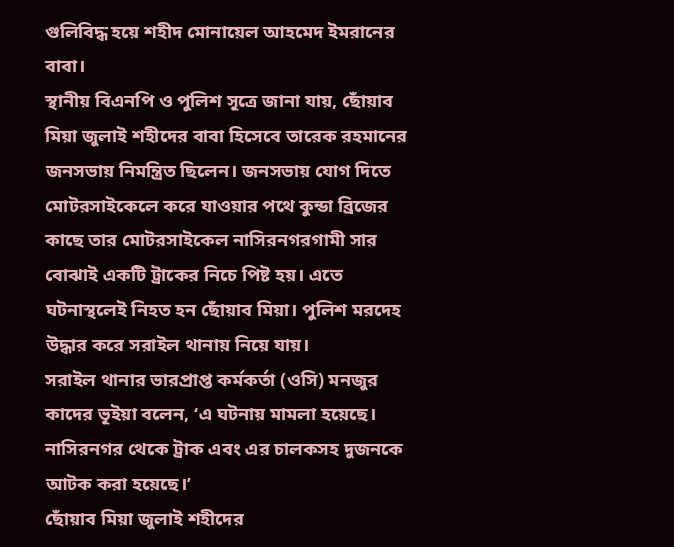গুলিবিদ্ধ হয়ে শহীদ মোনায়েল আহমেদ ইমরানের বাবা।
স্থানীয় বিএনপি ও পুলিশ সূত্রে জানা যায়, ছোঁয়াব মিয়া জুলাই শহীদের বাবা হিসেবে তারেক রহমানের জনসভায় নিমন্ত্রিত ছিলেন। জনসভায় যোগ দিতে মোটরসাইকেলে করে যাওয়ার পথে কুন্ডা ব্রিজের কাছে তার মোটরসাইকেল নাসিরনগরগামী সার বোঝাই একটি ট্রাকের নিচে পিষ্ট হয়। এতে ঘটনাস্থলেই নিহত হন ছোঁয়াব মিয়া। পুলিশ মরদেহ উদ্ধার করে সরাইল থানায় নিয়ে যায়।
সরাইল থানার ভারপ্রাপ্ত কর্মকর্তা (ওসি) মনজুর কাদের ভূইয়া বলেন, ‘এ ঘটনায় মামলা হয়েছে। নাসিরনগর থেকে ট্রাক এবং এর চালকসহ দুজনকে আটক করা হয়েছে।’
ছোঁয়াব মিয়া জুলাই শহীদের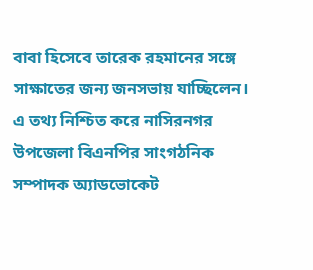বাবা হিসেবে তারেক রহমানের সঙ্গে সাক্ষাতের জন্য জনসভায় যাচ্ছিলেন। এ তথ্য নিশ্চিত করে নাসিরনগর উপজেলা বিএনপির সাংগঠনিক সম্পাদক অ্যাডভোকেট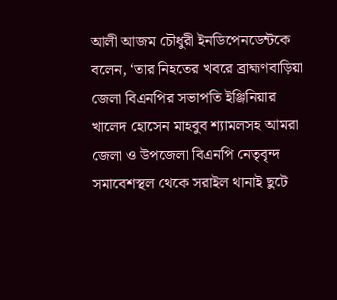আলী আজম চৌধুরী ইনডিপেনডেন্টকে বলেন, ‘তার নিহতের খবরে ব্রাহ্মণবাড়িয়া জেলা বিএনপির সভাপতি ইঞ্জিনিয়ার খালেদ হোসেন মাহবুব শ্যামলসহ আমরা জেলা ও উপজেলা বিএনপি নেতৃবৃন্দ সমাবেশস্থল থেকে সরাইল থানাই ছুটে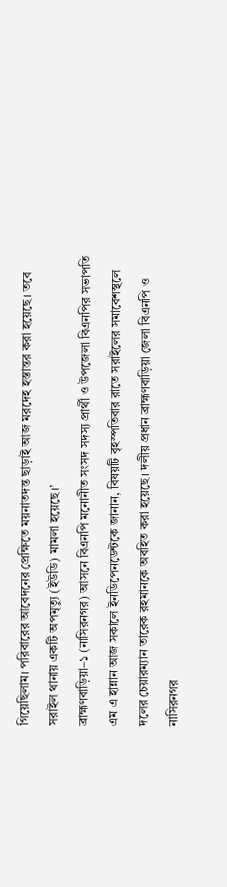গিয়েছিলাম। পরিবারের আবেদনের প্রেক্ষিতে ময়নাতদন্ত ছাড়াই আজ মরদেহ হস্তান্তর করা হয়েছে। তবে সরাইল থানায় একটি অপমৃত্যু (ইউডি) মামলা হয়েছে।’
ব্রাহ্মণবাড়িয়া–১ (নাসিরনগর) আসনে বিএনপি মনোনীত সংসদ সদস্য প্রার্থী ও উপজেলা বিএনপির সভাপতি এম এ হান্নান আজ সকালে ইনডিপেনডেন্টকে জানান, বিষয়টি বৃহস্পতিবার রাতে সরাইলের সমাবেশস্থলে দলের চেয়ারম্যান তারেক রহমানকে অবহিত করা হয়েছে। দলীয় প্রধান ব্রাহ্মণবাড়িয়া জেলা বিএনপি ও নাসিরনগর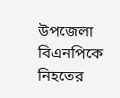উপজেলা বিএনপিকে নিহতের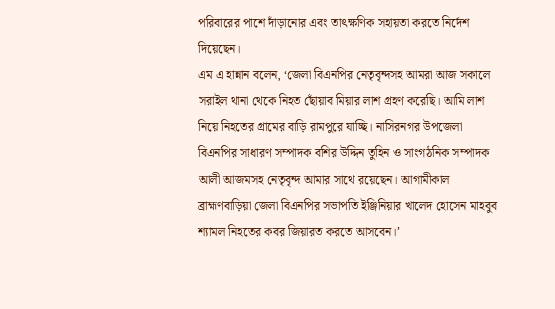পরিবারের পাশে দাঁড়ানোর এবং তাৎক্ষণিক সহায়তা করতে নির্দেশ দিয়েছেন।
এম এ হান্নান বলেন, ‘জেলা বিএনপির নেতৃবৃন্দসহ আমরা আজ সকালে সরাইল থানা থেকে নিহত ছোঁয়াব মিয়ার লাশ গ্রহণ করেছি। আমি লাশ নিয়ে নিহতের গ্রামের বাড়ি রামপুরে যাচ্ছি। নাসিরনগর উপজেলা বিএনপির সাধারণ সম্পাদক বশির উদ্দিন তুহিন ও সাংগঠনিক সম্পাদক আলী আজমসহ নেতৃবৃন্দ আমার সাথে রয়েছেন। আগামীকাল ব্রাহ্মণবাড়িয়া জেলা বিএনপির সভাপতি ইঞ্জিনিয়ার খালেদ হোসেন মাহবুব শ্যামল নিহতের কবর জিয়ারত করতে আসবেন।’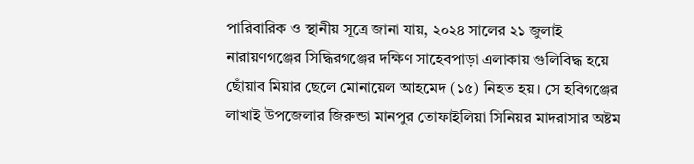পারিবারিক ও স্থানীয় সূত্রে জানা যায়, ২০২৪ সালের ২১ জুলাই নারায়ণগঞ্জের সিদ্ধিরগঞ্জের দক্ষিণ সাহেবপাড়া এলাকায় গুলিবিদ্ধ হয়ে ছোঁয়াব মিয়ার ছেলে মোনায়েল আহমেদ (১৫) নিহত হয়। সে হবিগঞ্জের লাখাই উপজেলার জিরুন্ডা মানপুর তোফাইলিয়া সিনিয়র মাদরাসার অষ্টম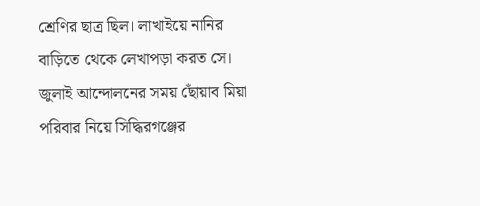শ্রেণির ছাত্র ছিল। লাখাইয়ে নানির বাড়িতে থেকে লেখাপড়া করত সে।
জুলাই আন্দোলনের সময় ছোঁয়াব মিয়া পরিবার নিয়ে সিদ্ধিরগঞ্জের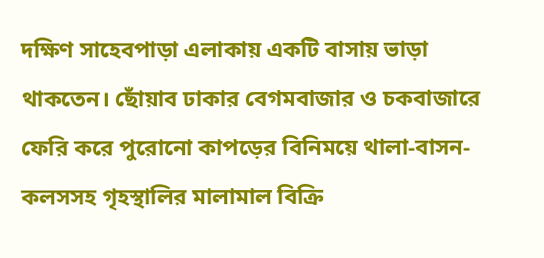দক্ষিণ সাহেবপাড়া এলাকায় একটি বাসায় ভাড়া থাকতেন। ছোঁয়াব ঢাকার বেগমবাজার ও চকবাজারে ফেরি করে পুরোনো কাপড়ের বিনিময়ে থালা-বাসন-কলসসহ গৃহস্থালির মালামাল বিক্রি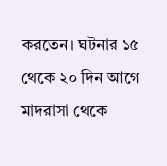করতেন। ঘটনার ১৫ থেকে ২০ দিন আগে মাদরাসা থেকে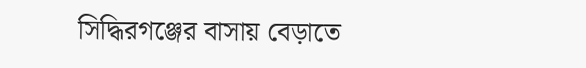সিদ্ধিরগঞ্জের বাসায় বেড়াতে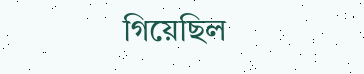গিয়েছিল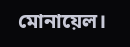মোনায়েল।